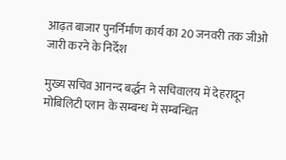आढ़त बाजार पुनर्निर्माण कार्य का 20 जनवरी तक जीओ जारी करने के निर्देश

मुख्य सचिव आनन्द बर्द्धन ने सचिवालय में देहरादून मोबिलिटी प्लान के सम्बन्ध में सम्बन्धित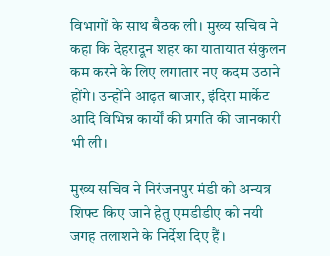विभागों के साथ बैठक ली। मुख्य सचिव ने कहा कि देहरादून शहर का यातायात संकुलन कम करने के लिए लगातार नए कदम उठाने होंगे। उन्होंने आढ़त बाजार, इंदिरा मार्केट आदि विभिन्न कार्यों की प्रगति की जानकारी भी ली।

मुख्य सचिव ने निरंजनपुर मंडी को अन्यत्र शिफ्ट किए जाने हेतु एमडीडीए को नयी जगह तलाशने के निर्देश दिए हैं।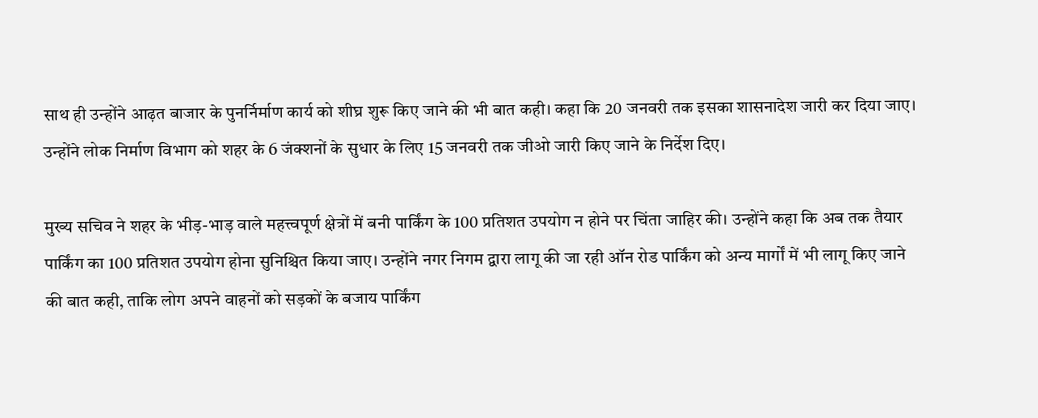साथ ही उन्होंने आढ़त बाजार के पुनर्निर्माण कार्य को शीघ्र शुरू किए जाने की भी बात कही। कहा कि 20 जनवरी तक इसका शासनादेश जारी कर दिया जाए। उन्होंने लोक निर्माण विभाग को शहर के 6 जंक्शनों के सुधार के लिए 15 जनवरी तक जीओ जारी किए जाने के निर्देश दिए।

मुख्य सचिव ने शहर के भीड़-भाड़ वाले महत्त्वपूर्ण क्षेत्रों में बनी पार्किंग के 100 प्रतिशत उपयोग न होने पर चिंता जाहिर की। उन्होंने कहा कि अब तक तैयार पार्किंग का 100 प्रतिशत उपयोग होना सुनिश्चित किया जाए। उन्होंने नगर निगम द्वारा लागू की जा रही ऑन रोड पार्किंग को अन्य मार्गों में भी लागू किए जाने की बात कही, ताकि लोग अपने वाहनों को सड़कों के बजाय पार्किंग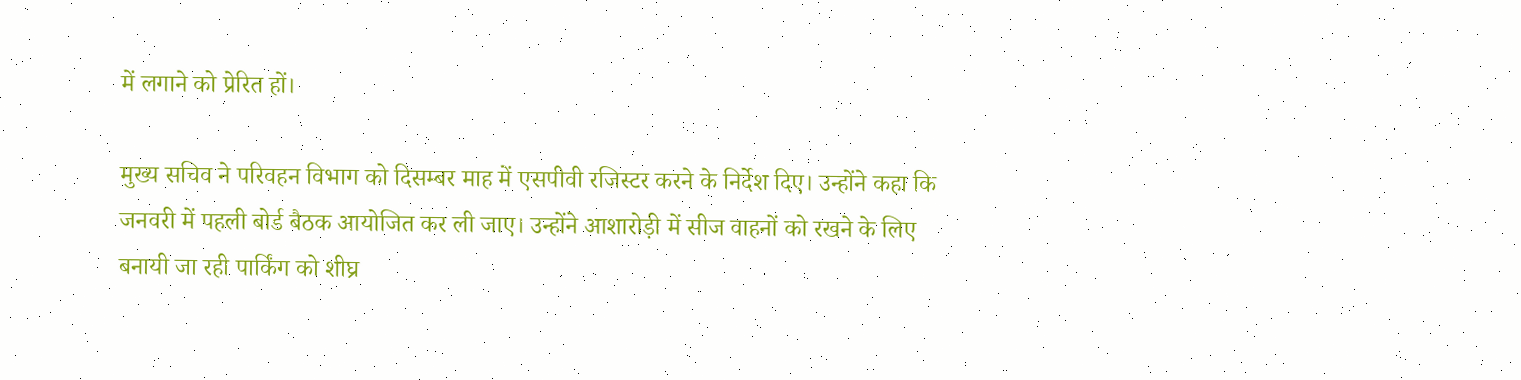में लगाने को प्रेरित हों।

मुख्य सचिव ने परिवहन विभाग को दिसम्बर माह में एसपीवी रजिस्टर करने के निर्देश दिए। उन्होंने कहा कि जनवरी में पहली बोर्ड बैठक आयोजित कर ली जाए। उन्होंने आशारोड़ी में सीज वाहनों को रखने के लिए बनायी जा रही पार्किंग को शीघ्र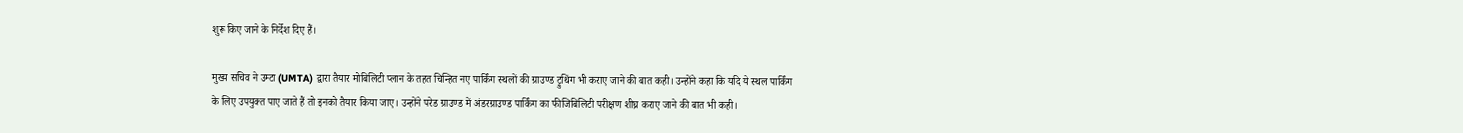शुरू किए जाने के निर्देश दिए हैं।

मुख्य सचिव ने उम्टा (UMTA) द्वारा तैयार मोबिलिटी प्लान के तहत चिन्हित नए पार्किंग स्थलों की ग्राउण्ड ट्रुथिंग भी कराए जाने की बात कही। उन्होंने कहा कि यदि ये स्थल पार्किंग के लिए उपयुक्त पाए जाते हैं तो इनको तैयार किया जाए। उन्होंने परेड ग्राउण्ड में अंडरग्राउण्ड पार्किंग का फीजिबिलिटी परीक्षण शीघ्र कराए जाने की बात भी कही।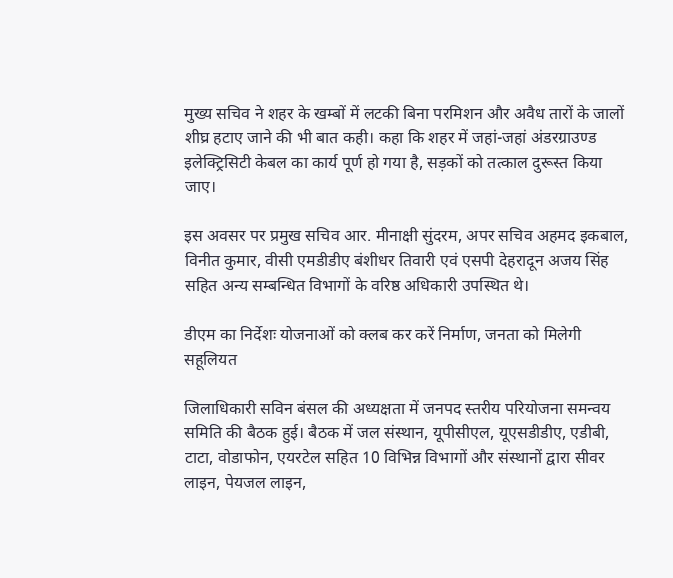मुख्य सचिव ने शहर के खम्बों में लटकी बिना परमिशन और अवैध तारों के जालों शीघ्र हटाए जाने की भी बात कही। कहा कि शहर में जहां-जहां अंडरग्राउण्ड इलेक्ट्रिसिटी केबल का कार्य पूर्ण हो गया है, सड़कों को तत्काल दुरूस्त किया जाए।

इस अवसर पर प्रमुख सचिव आर. मीनाक्षी सुंदरम, अपर सचिव अहमद इकबाल, विनीत कुमार, वीसी एमडीडीए बंशीधर तिवारी एवं एसपी देहरादून अजय सिंह सहित अन्य सम्बन्धित विभागों के वरिष्ठ अधिकारी उपस्थित थे।

डीएम का निर्देशः योजनाओं को क्लब कर करें निर्माण, जनता को मिलेगी सहूलियत

जिलाधिकारी सविन बंसल की अध्यक्षता में जनपद स्तरीय परियोजना समन्वय समिति की बैठक हुई। बैठक में जल संस्थान, यूपीसीएल, यूएसडीडीए, एडीबी, टाटा, वोडाफोन, एयरटेल सहित 10 विभिन्न विभागों और संस्थानों द्वारा सीवर लाइन, पेयजल लाइन,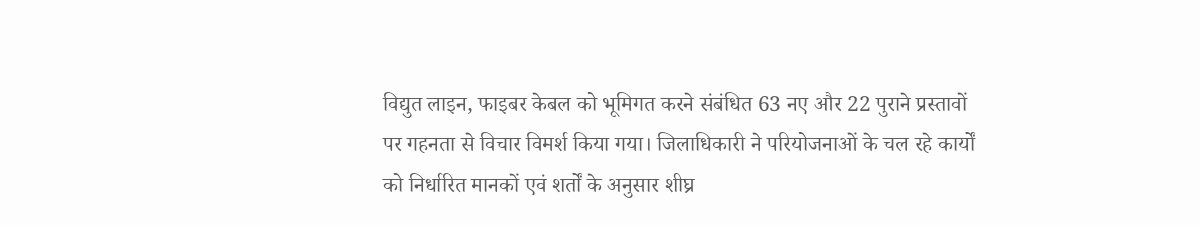विद्युत लाइन, फाइबर केबल को भूमिगत करने संबंधित 63 नए और 22 पुराने प्रस्तावों पर गहनता से विचार विमर्श किया गया। जिलाधिकारी ने परियोजनाओं के चल रहे कार्यों को निर्धारित मानकों एवं शर्तों के अनुसार शीघ्र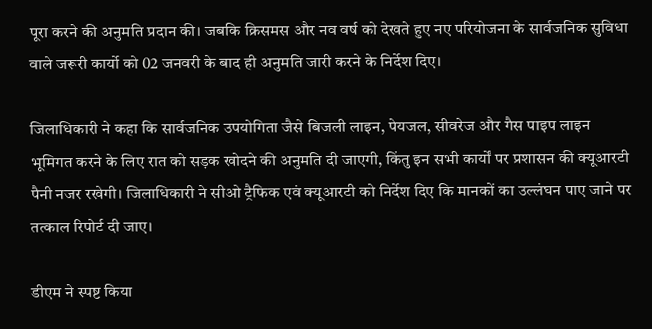पूरा करने की अनुमति प्रदान की। जबकि क्रिसमस और नव वर्ष को देखते हुए नए परियोजना के सार्वजनिक सुविधा वाले जरूरी कार्यो को 02 जनवरी के बाद ही अनुमति जारी करने के निर्देश दिए।

जिलाधिकारी ने कहा कि सार्वजनिक उपयोगिता जैसे बिजली लाइन, पेयजल, सीवरेज और गैस पाइप लाइन भूमिगत करने के लिए रात को सड़क खोदने की अनुमति दी जाएगी, किंतु इन सभी कार्यों पर प्रशासन की क्यूआरटी पैनी नजर रखेगी। जिलाधिकारी ने सीओ ट्रैफिक एवं क्यूआरटी को निर्देश दिए कि मानकों का उल्लंघन पाए जाने पर तत्काल रिपोर्ट दी जाए।

डीएम ने स्पष्ट किया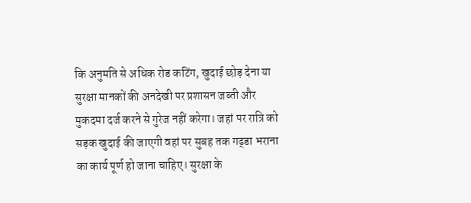कि अनुमति से अधिक रोड कटिंग, खुदाई छोड़ देना या सुरक्षा मानकों की अनदेखी पर प्रशासन जब्ती और मुकदमा दर्ज करने से गुरेज नहीं करेगा। जहां पर रात्रि को सड़क खुदाई की जाएगी वहां पर सुबह तक गढ्डा भराना का कार्य पूर्ण हो जाना चाहिए। सुरक्षा के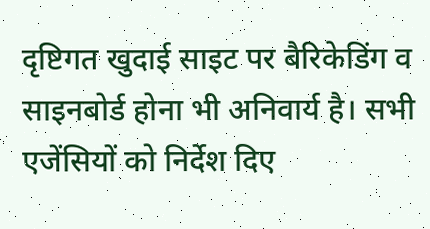दृष्टिगत खुदाई साइट पर बैरिकेडिंग व साइनबोर्ड होना भी अनिवार्य है। सभी एजेंसियों को निर्देश दिए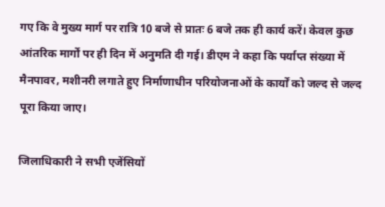गए कि वे मुख्य मार्ग पर रात्रि 10 बजे से प्रातः 6 बजे तक ही कार्य करें। केवल कुछ आंतरिक मार्गों पर ही दिन में अनुमति दी गई। डीएम ने कहा कि पर्याप्त संख्या में मैनपावर, मशीनरी लगाते हुए निर्माणाधीन परियोजनाओं के कार्यों को जल्द से जल्द पूरा किया जाए।

जिलाधिकारी ने सभी एजेंसियों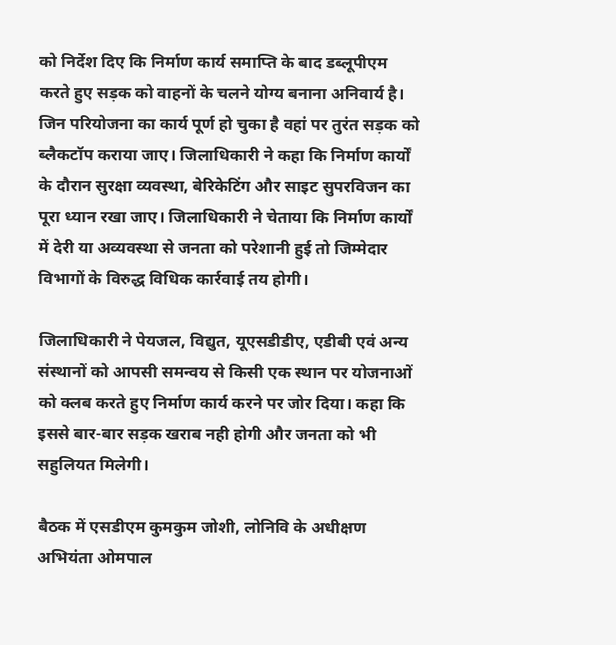को निर्देश दिए कि निर्माण कार्य समाप्ति के बाद डब्लूपीएम करते हुए सड़क को वाहनों के चलने योग्य बनाना अनिवार्य है। जिन परियोजना का कार्य पूर्ण हो चुका है वहां पर तुरंत सड़क को ब्लैकटॉप कराया जाए। जिलाधिकारी ने कहा कि निर्माण कार्यों के दौरान सुरक्षा व्यवस्था, बेरिकेटिंग और साइट सुपरविजन का पूरा ध्यान रखा जाए। जिलाधिकारी ने चेताया कि निर्माण कार्यों में देरी या अव्यवस्था से जनता को परेशानी हुई तो जिम्मेदार विभागों के विरुद्ध विधिक कार्रवाई तय होगी।

जिलाधिकारी ने पेयजल, विद्युत, यूएसडीडीए, एडीबी एवं अन्य संस्थानों को आपसी समन्वय से किसी एक स्थान पर योजनाओं को क्लब करते हुए निर्माण कार्य करने पर जोर दिया। कहा कि इससे बार-बार सड़क खराब नही होगी और जनता को भी सहुलियत मिलेगी।

बैठक में एसडीएम कुमकुम जोशी, लोनिवि के अधीक्षण अभियंता ओमपाल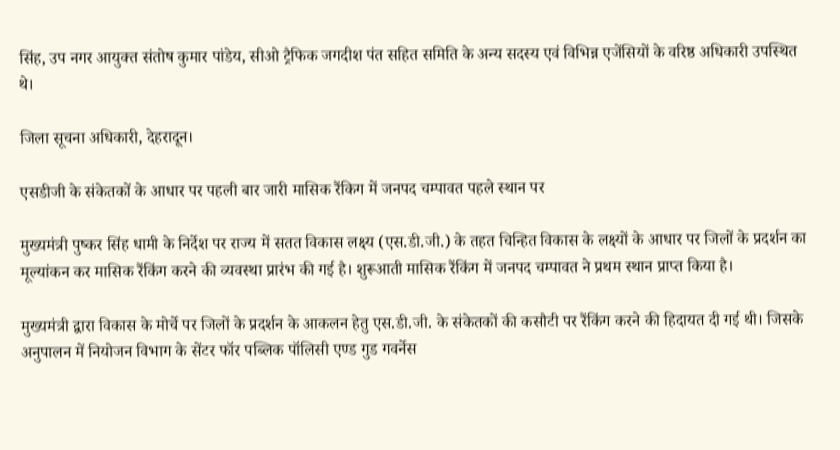सिंह, उप नगर आयुक्त संतोष कुमार पांडेय, सीओ ट्रैफिक जगदीश पंत सहित समिति के अन्य सदस्य एवं विभिन्न एजेंसियों के वरिष्ठ अधिकारी उपस्थित थे।

जिला सूचना अधिकारी, देहरादून।

एसडीजी के संकेतकों के आधार पर पहली बार जारी मासिक रैंकिग में जनपद चम्पावत पहले स्थान पर

मुख्यमंत्री पुष्कर सिंह धामी के निर्देश पर राज्य में सतत विकास लक्ष्य (एस.डी.जी.) के तहत चिन्हित विकास के लक्ष्यों के आधार पर जिलों के प्रदर्शन का मूल्यांकन कर मासिक रैंकिंग करने की व्यवस्था प्रारंभ की गई है। शुरूआती मासिक रैंकिंग में जनपद चम्पावत ने प्रथम स्थान प्राप्त किया है।

मुख्यमंत्री द्वारा विकास के मोर्चे पर जिलों के प्रदर्शन के आकलन हेतु एस.डी.जी. के संकेतकों की कसौटी पर रैंकिंग करने की हिदायत दी गई थी। जिसके अनुपालन में नियोजन विभाग के सेंटर फॉर पब्लिक पॉलिसी एण्ड गुड गवर्नेस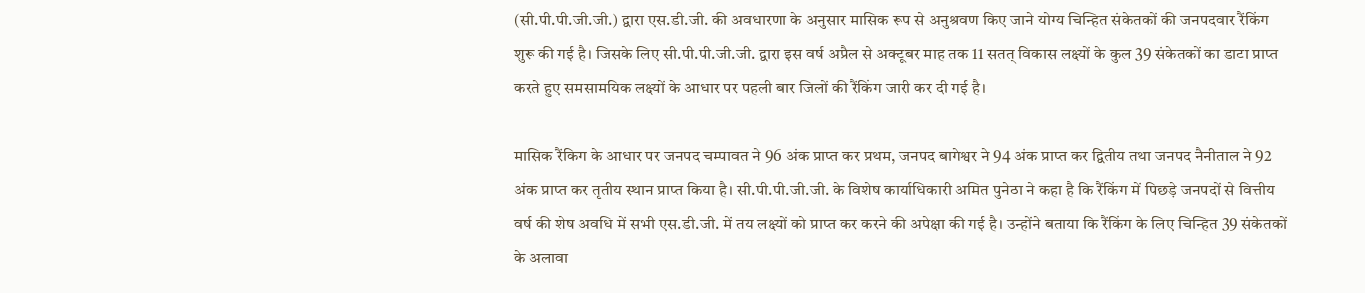(सी.पी.पी.जी.जी.) द्वारा एस.डी.जी. की अवधारणा के अनुसार मासिक रूप से अनुश्रवण किए जाने योग्य चिन्हित संकेतकों की जनपदवार रैंकिंग शुरू की गई है। जिसके लिए सी.पी.पी.जी.जी. द्वारा इस वर्ष अप्रैल से अक्टूबर माह तक 11 सतत् विकास लक्ष्यों के कुल 39 संकेतकों का डाटा प्राप्त करते हुए समसामयिक लक्ष्यों के आधार पर पहली बार जिलों की रैंकिंग जारी कर दी गई है।

मासिक रैंकिग के आधार पर जनपद चम्पावत ने 96 अंक प्राप्त कर प्रथम, जनपद बागेश्वर ने 94 अंक प्राप्त कर द्वितीय तथा जनपद नैनीताल ने 92 अंक प्राप्त कर तृतीय स्थान प्राप्त किया है। सी.पी.पी.जी.जी. के विशेष कार्याधिकारी अमित पुनेठा ने कहा है कि रैंकिंग में पिछड़े जनपदों से वित्तीय वर्ष की शेष अवधि में सभी एस.डी.जी. में तय लक्ष्यों को प्राप्त कर करने की अपेक्षा की गई है। उन्होंने बताया कि रैंकिंग के लिए चिन्हित 39 संकेतकों के अलावा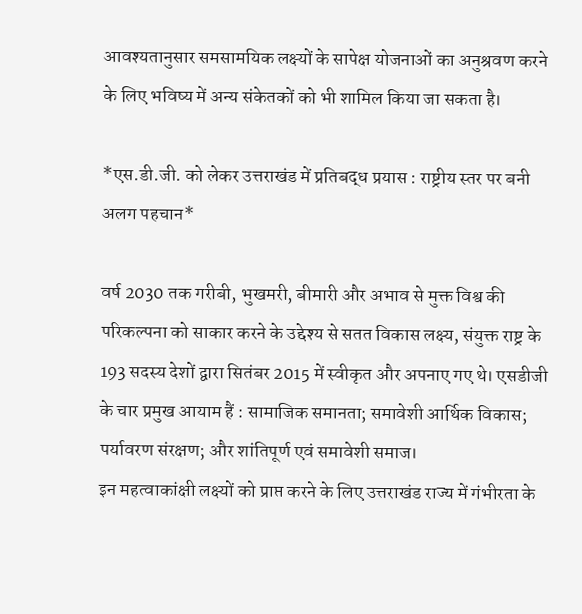आवश्यतानुसार समसामयिक लक्ष्यों के सापेक्ष योजनाओं का अनुश्रवण करने के लिए भविष्य में अन्य संकेतकों को भी शामिल किया जा सकता है।

*एस.डी.जी. को लेकर उत्तराखंड में प्रतिबद्ध प्रयास : राष्ट्रीय स्तर पर बनी अलग पहचान*

वर्ष 2030 तक गरीबी, भुखमरी, बीमारी और अभाव से मुक्त विश्व की परिकल्पना को साकार करने के उद्देश्य से सतत विकास लक्ष्य, संयुक्त राष्ट्र के 193 सदस्य देशों द्वारा सितंबर 2015 में स्वीकृत और अपनाए गए थे। एसडीजी के चार प्रमुख आयाम हैं : सामाजिक समानता; समावेशी आर्थिक विकास; पर्यावरण संरक्षण; और शांतिपूर्ण एवं समावेशी समाज।
इन महत्वाकांक्षी लक्ष्यों को प्राप्त करने के लिए उत्तराखंड राज्य में गंभीरता के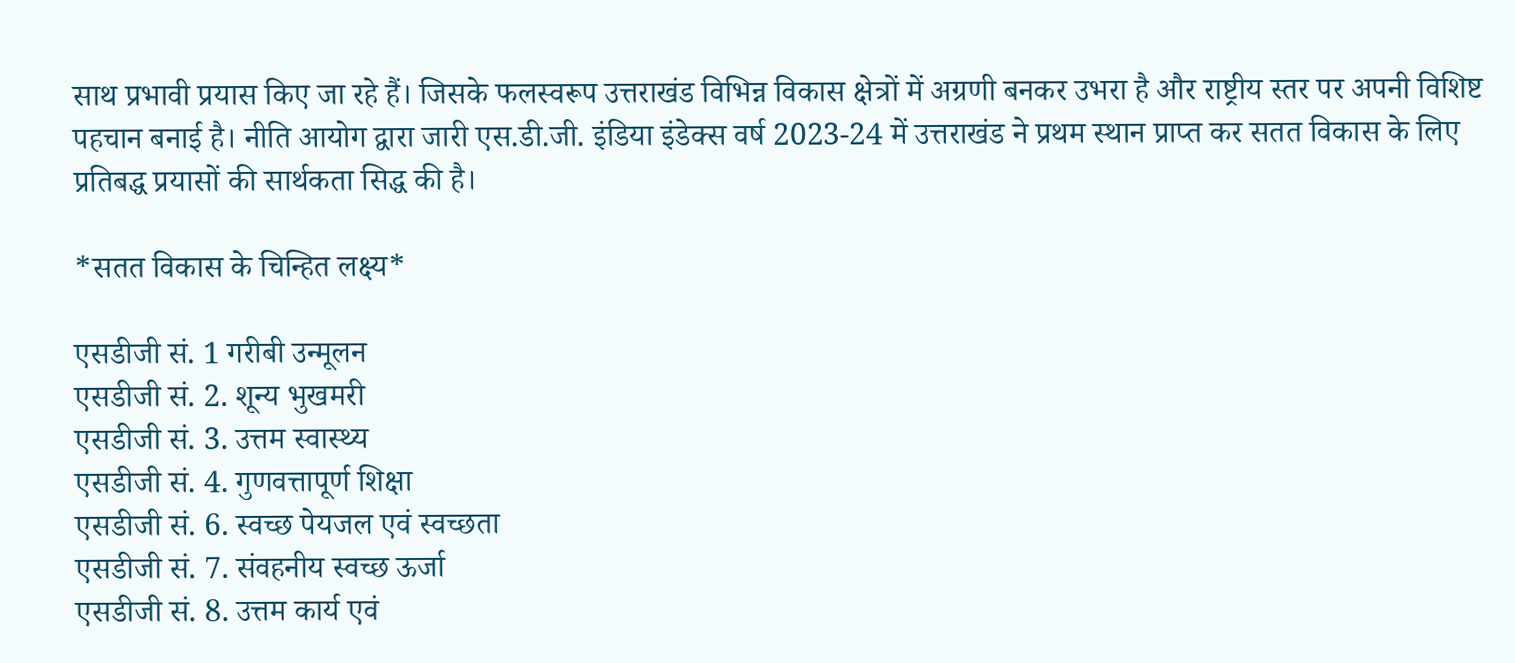साथ प्रभावी प्रयास किए जा रहे हैं। जिसके फलस्वरूप उत्तराखंड विभिन्न विकास क्षेत्रों में अग्रणी बनकर उभरा है और राष्ट्रीय स्तर पर अपनी विशिष्ट पहचान बनाई है। नीति आयोग द्वारा जारी एस.डी.जी. इंडिया इंडेक्स वर्ष 2023-24 में उत्तराखंड ने प्रथम स्थान प्राप्त कर सतत विकास के लिए प्रतिबद्ध प्रयासों की सार्थकता सिद्ध की है।

*सतत विकास के चिन्हित लक्ष्य*

एसडीजी सं. 1 गरीबी उन्मूलन
एसडीजी सं. 2. शून्य भुखमरी
एसडीजी सं. 3. उत्तम स्वास्थ्य
एसडीजी सं. 4. गुणवत्तापूर्ण शिक्षा
एसडीजी सं. 6. स्वच्छ पेयजल एवं स्वच्छता
एसडीजी सं. 7. संवहनीय स्वच्छ ऊर्जा
एसडीजी सं. 8. उत्तम कार्य एवं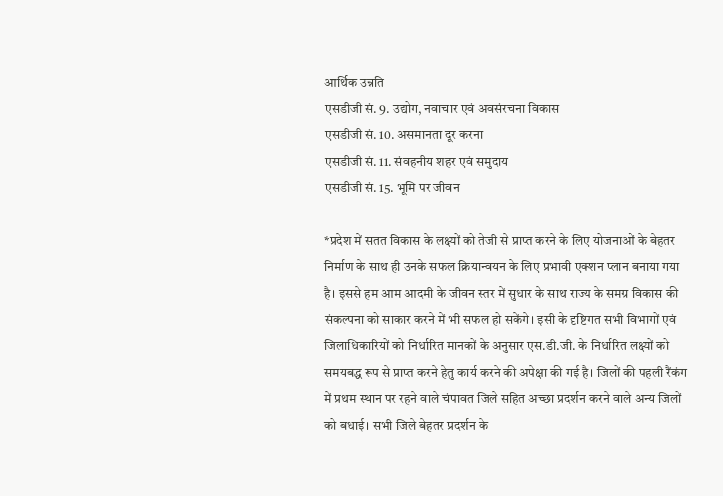आर्थिक उन्नति
एसडीजी सं. 9. उद्योग, नवाचार एवं अवसंरचना विकास
एसडीजी सं. 10. असमानता दूर करना
एसडीजी सं. 11. संवहनीय शहर एवं समुदाय
एसडीजी सं. 15. भूमि पर जीवन

*प्रदेश में सतत विकास के लक्ष्यों को तेजी से प्राप्त करने के लिए योजनाओं के बेहतर निर्माण के साथ ही उनके सफल क्रियान्वयन के लिए प्रभावी एक्शन प्लान बनाया गया है। इससे हम आम आदमी के जीवन स्तर में सुधार के साथ राज्य के समग्र विकास की संकल्पना को साकार करने में भी सफल हो सकेंगे। इसी के दृष्टिगत सभी विभागों एवं जिलाधिकारियों को निर्धारित मानकों के अनुसार एस.डी.जी. के निर्धारित लक्ष्यों को समयबद्ध रूप से प्राप्त करने हेतु कार्य करने की अपेक्षा की गई है। जिलों की पहली रैंकंग में प्रथम स्थान पर रहने वाले चंपावत जिले सहित अच्छा प्रदर्शन करने वाले अन्य जिलों को बधाई। सभी जिले बेहतर प्रदर्शन के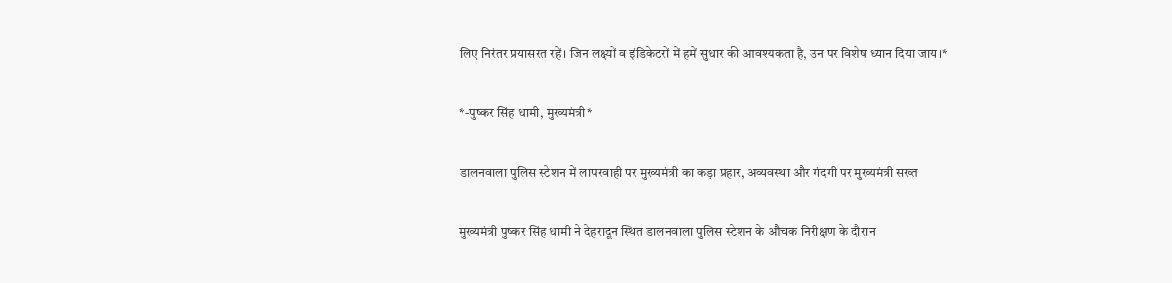लिए निरंतर प्रयासरत रहें। जिन लक्ष्यों व इंडिकेटरों में हमें सुधार की आवश्यकता है, उन पर विशेष ध्यान दिया जाय।*

*-पुष्कर सिंह धामी, मुख्यमंत्री*

डालनवाला पुलिस स्टेशन में लापरवाही पर मुख्यमंत्री का कड़ा प्रहार, अव्यवस्था और गंदगी पर मुख्यमंत्री सख्त

मुख्यमंत्री पुष्कर सिंह धामी ने देहरादून स्थित डालनवाला पुलिस स्टेशन के औचक निरीक्षण के दौरान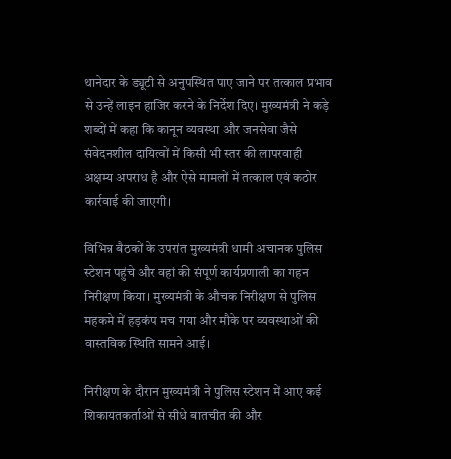थानेदार के ड्यूटी से अनुपस्थित पाए जाने पर तत्काल प्रभाव से उन्हें लाइन हाजिर करने के निर्देश दिए। मुख्यमंत्री ने कड़े शब्दों में कहा कि कानून व्यवस्था और जनसेवा जैसे संवेदनशील दायित्वों में किसी भी स्तर की लापरवाही अक्षम्य अपराध है और ऐसे मामलों में तत्काल एवं कठोर कार्रवाई की जाएगी।

विभिन्न बैठकों के उपरांत मुख्यमंत्री धामी अचानक पुलिस स्टेशन पहुंचे और वहां की संपूर्ण कार्यप्रणाली का गहन निरीक्षण किया। मुख्यमंत्री के औचक निरीक्षण से पुलिस महकमे में हड़कंप मच गया और मौके पर व्यवस्थाओं की वास्तविक स्थिति सामने आई।

निरीक्षण के दौरान मुख्यमंत्री ने पुलिस स्टेशन में आए कई शिकायतकर्ताओं से सीधे बातचीत की और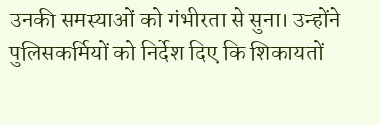उनकी समस्याओं को गंभीरता से सुना। उन्होंने पुलिसकर्मियों को निर्देश दिए कि शिकायतों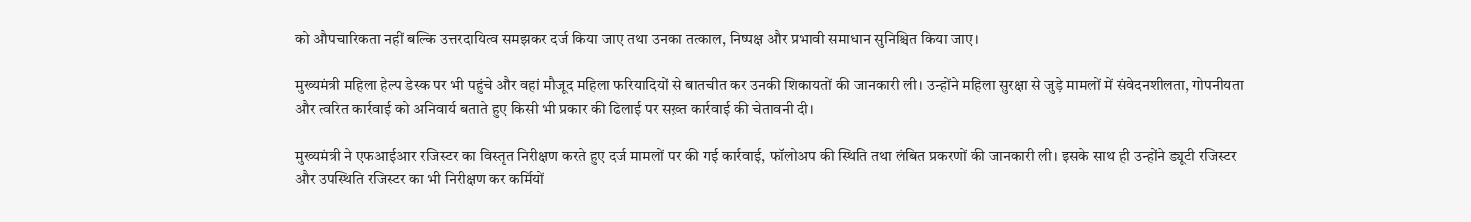को औपचारिकता नहीं बल्कि उत्तरदायित्व समझकर दर्ज किया जाए तथा उनका तत्काल, निष्पक्ष और प्रभावी समाधान सुनिश्चित किया जाए।

मुख्यमंत्री महिला हेल्प डेस्क पर भी पहुंचे और वहां मौजूद महिला फरियादियों से बातचीत कर उनकी शिकायतों की जानकारी ली। उन्होंने महिला सुरक्षा से जुड़े मामलों में संवेदनशीलता, गोपनीयता और त्वरित कार्रवाई को अनिवार्य बताते हुए किसी भी प्रकार की ढिलाई पर सख़्त कार्रवाई की चेतावनी दी।

मुख्यमंत्री ने एफआईआर रजिस्टर का विस्तृत निरीक्षण करते हुए दर्ज मामलों पर की गई कार्रवाई, फॉलोअप की स्थिति तथा लंबित प्रकरणों की जानकारी ली। इसके साथ ही उन्होंने ड्यूटी रजिस्टर और उपस्थिति रजिस्टर का भी निरीक्षण कर कर्मियों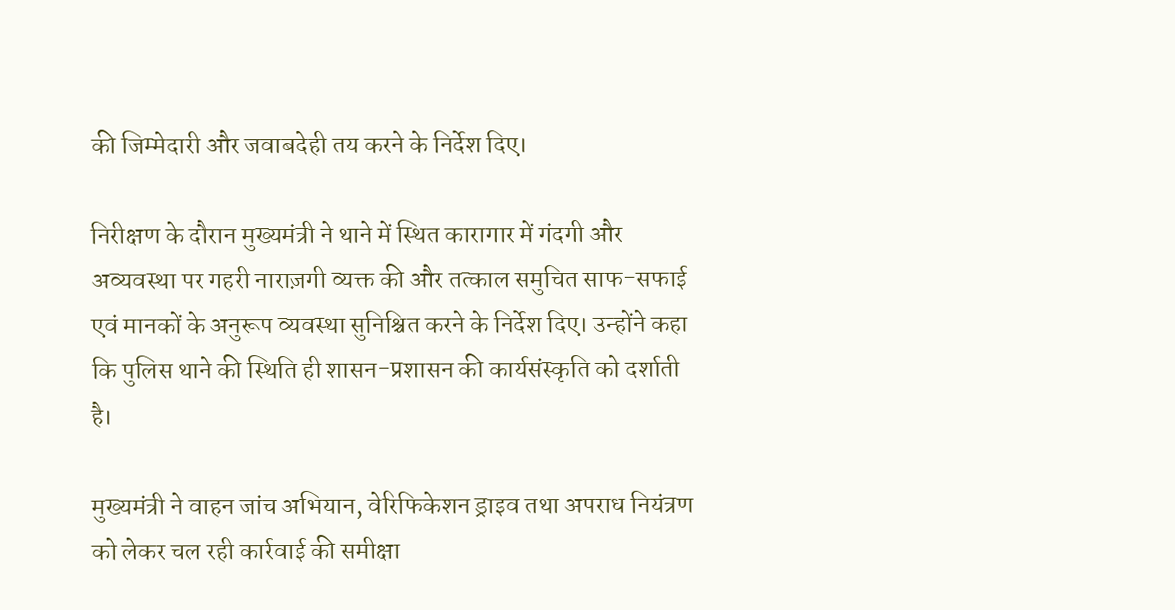की जिम्मेदारी और जवाबदेही तय करने के निर्देश दिए।

निरीक्षण के दौरान मुख्यमंत्री ने थाने में स्थित कारागार में गंदगी और अव्यवस्था पर गहरी नाराज़गी व्यक्त की और तत्काल समुचित साफ-सफाई एवं मानकों के अनुरूप व्यवस्था सुनिश्चित करने के निर्देश दिए। उन्होंने कहा कि पुलिस थाने की स्थिति ही शासन-प्रशासन की कार्यसंस्कृति को दर्शाती है।

मुख्यमंत्री ने वाहन जांच अभियान, वेरिफिकेशन ड्राइव तथा अपराध नियंत्रण को लेकर चल रही कार्रवाई की समीक्षा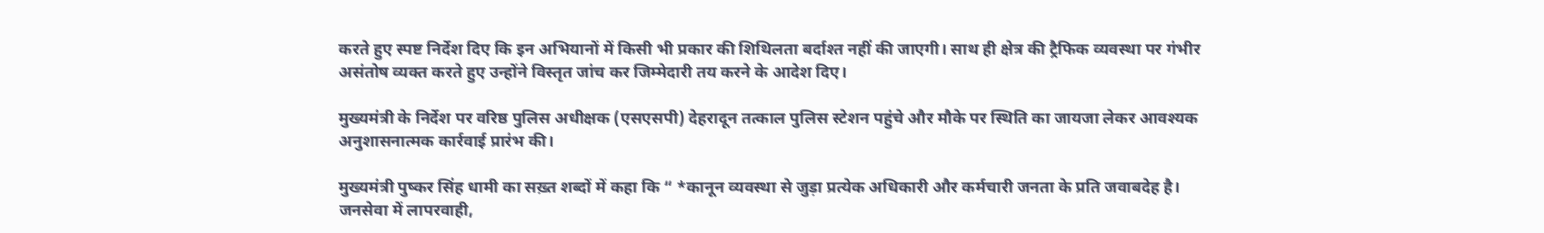करते हुए स्पष्ट निर्देश दिए कि इन अभियानों में किसी भी प्रकार की शिथिलता बर्दाश्त नहीं की जाएगी। साथ ही क्षेत्र की ट्रैफिक व्यवस्था पर गंभीर असंतोष व्यक्त करते हुए उन्होंने विस्तृत जांच कर जिम्मेदारी तय करने के आदेश दिए।

मुख्यमंत्री के निर्देश पर वरिष्ठ पुलिस अधीक्षक (एसएसपी) देहरादून तत्काल पुलिस स्टेशन पहुंचे और मौके पर स्थिति का जायजा लेकर आवश्यक अनुशासनात्मक कार्रवाई प्रारंभ की।

मुख्यमंत्री पुष्कर सिंह धामी का सख़्त शब्दों में कहा कि “ *कानून व्यवस्था से जुड़ा प्रत्येक अधिकारी और कर्मचारी जनता के प्रति जवाबदेह है। जनसेवा में लापरवाही,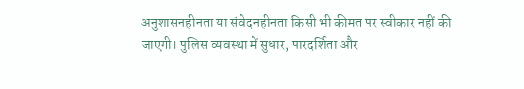अनुशासनहीनता या संवेदनहीनता किसी भी कीमत पर स्वीकार नहीं की जाएगी। पुलिस व्यवस्था में सुधार, पारदर्शिता और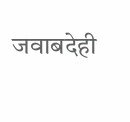जवाबदेही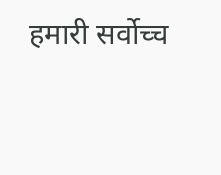हमारी सर्वोच्च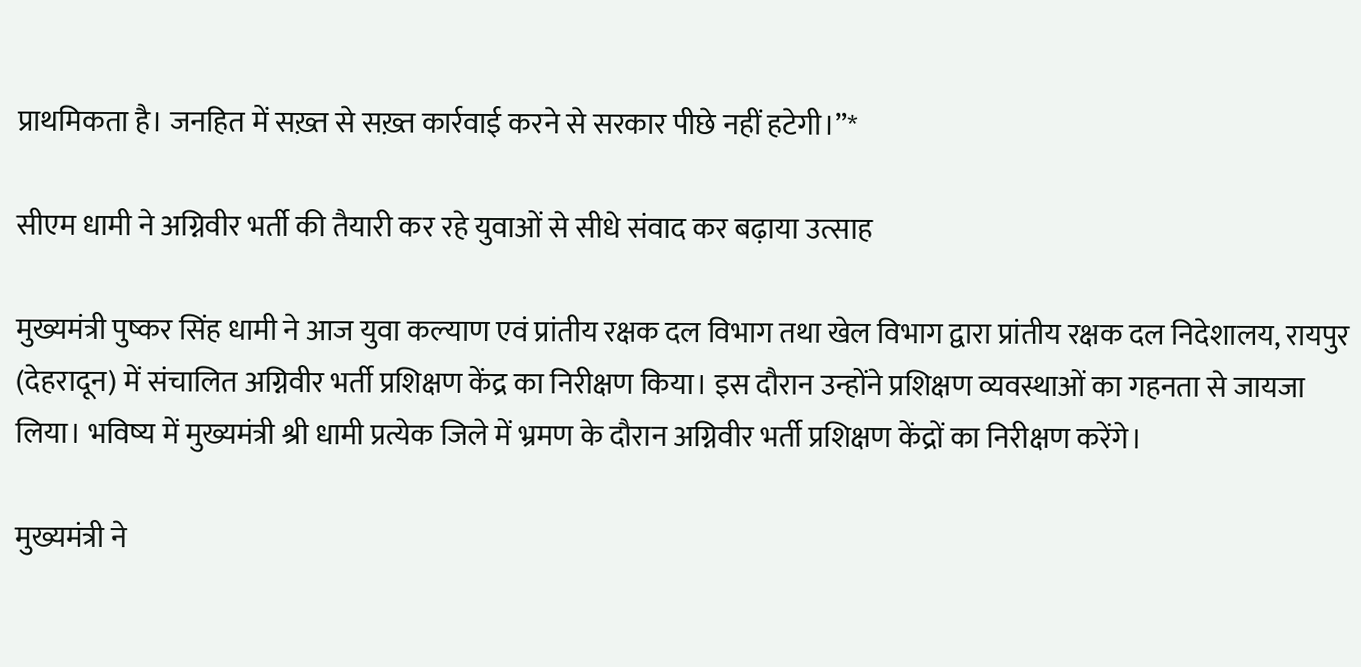प्राथमिकता है। जनहित में सख़्त से सख़्त कार्रवाई करने से सरकार पीछे नहीं हटेगी।”*

सीएम धामी ने अग्निवीर भर्ती की तैयारी कर रहे युवाओं से सीधे संवाद कर बढ़ाया उत्साह

मुख्यमंत्री पुष्कर सिंह धामी ने आज युवा कल्याण एवं प्रांतीय रक्षक दल विभाग तथा खेल विभाग द्वारा प्रांतीय रक्षक दल निदेशालय, रायपुर (देहरादून) में संचालित अग्निवीर भर्ती प्रशिक्षण केंद्र का निरीक्षण किया। इस दौरान उन्होंने प्रशिक्षण व्यवस्थाओं का गहनता से जायजा लिया। भविष्य में मुख्यमंत्री श्री धामी प्रत्येक जिले में भ्रमण के दौरान अग्निवीर भर्ती प्रशिक्षण केंद्रों का निरीक्षण करेंगे।

मुख्यमंत्री ने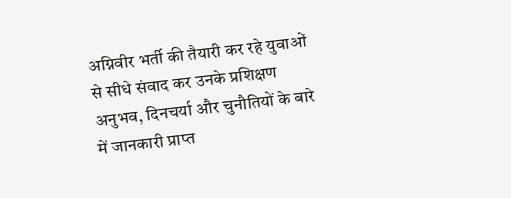अग्निवीर भर्ती की तैयारी कर रहे युवाओं से सीधे संवाद कर उनके प्रशिक्षण अनुभव, दिनचर्या और चुनौतियों के बारे में जानकारी प्राप्त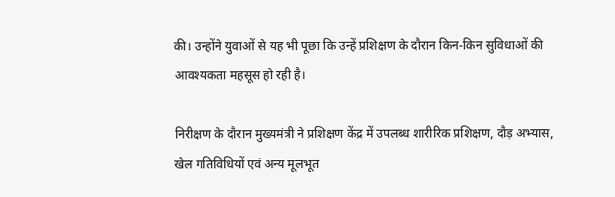की। उन्होंने युवाओं से यह भी पूछा कि उन्हें प्रशिक्षण के दौरान किन-किन सुविधाओं की आवश्यकता महसूस हो रही है।

निरीक्षण के दौरान मुख्यमंत्री ने प्रशिक्षण केंद्र में उपलब्ध शारीरिक प्रशिक्षण, दौड़ अभ्यास, खेल गतिविधियों एवं अन्य मूलभूत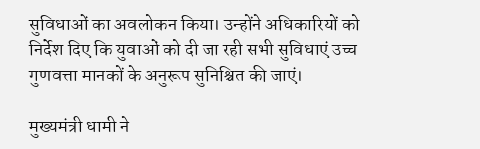सुविधाओं का अवलोकन किया। उन्होंने अधिकारियों को निर्देश दिए कि युवाओं को दी जा रही सभी सुविधाएं उच्च गुणवत्ता मानकों के अनुरूप सुनिश्चित की जाएं।

मुख्यमंत्री धामी ने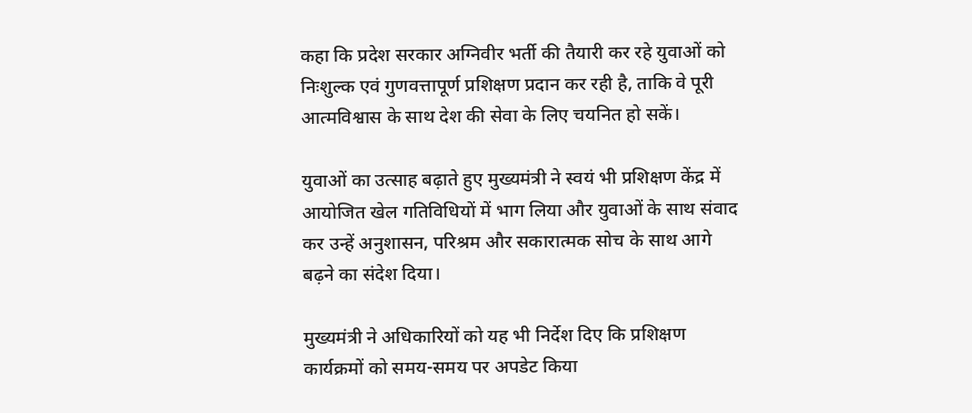कहा कि प्रदेश सरकार अग्निवीर भर्ती की तैयारी कर रहे युवाओं को निःशुल्क एवं गुणवत्तापूर्ण प्रशिक्षण प्रदान कर रही है, ताकि वे पूरी आत्मविश्वास के साथ देश की सेवा के लिए चयनित हो सकें।

युवाओं का उत्साह बढ़ाते हुए मुख्यमंत्री ने स्वयं भी प्रशिक्षण केंद्र में आयोजित खेल गतिविधियों में भाग लिया और युवाओं के साथ संवाद कर उन्हें अनुशासन, परिश्रम और सकारात्मक सोच के साथ आगे बढ़ने का संदेश दिया।

मुख्यमंत्री ने अधिकारियों को यह भी निर्देश दिए कि प्रशिक्षण कार्यक्रमों को समय-समय पर अपडेट किया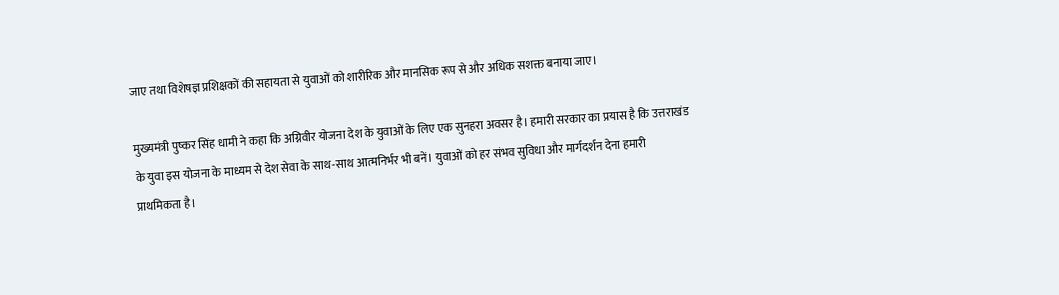जाए तथा विशेषज्ञ प्रशिक्षकों की सहायता से युवाओं को शारीरिक और मानसिक रूप से और अधिक सशक्त बनाया जाए।

मुख्यमंत्री पुष्कर सिंह धामी ने कहा कि अग्निवीर योजना देश के युवाओं के लिए एक सुनहरा अवसर है। हमारी सरकार का प्रयास है कि उत्तराखंड के युवा इस योजना के माध्यम से देश सेवा के साथ-साथ आत्मनिर्भर भी बनें। युवाओं को हर संभव सुविधा और मार्गदर्शन देना हमारी प्राथमिकता है।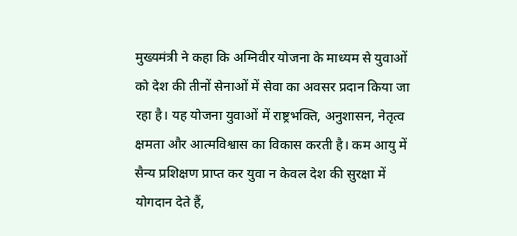मुख्यमंत्री ने कहा कि अग्निवीर योजना के माध्यम से युवाओं को देश की तीनों सेनाओं में सेवा का अवसर प्रदान किया जा रहा है। यह योजना युवाओं में राष्ट्रभक्ति, अनुशासन, नेतृत्व क्षमता और आत्मविश्वास का विकास करती है। कम आयु में सैन्य प्रशिक्षण प्राप्त कर युवा न केवल देश की सुरक्षा में योगदान देते हैं,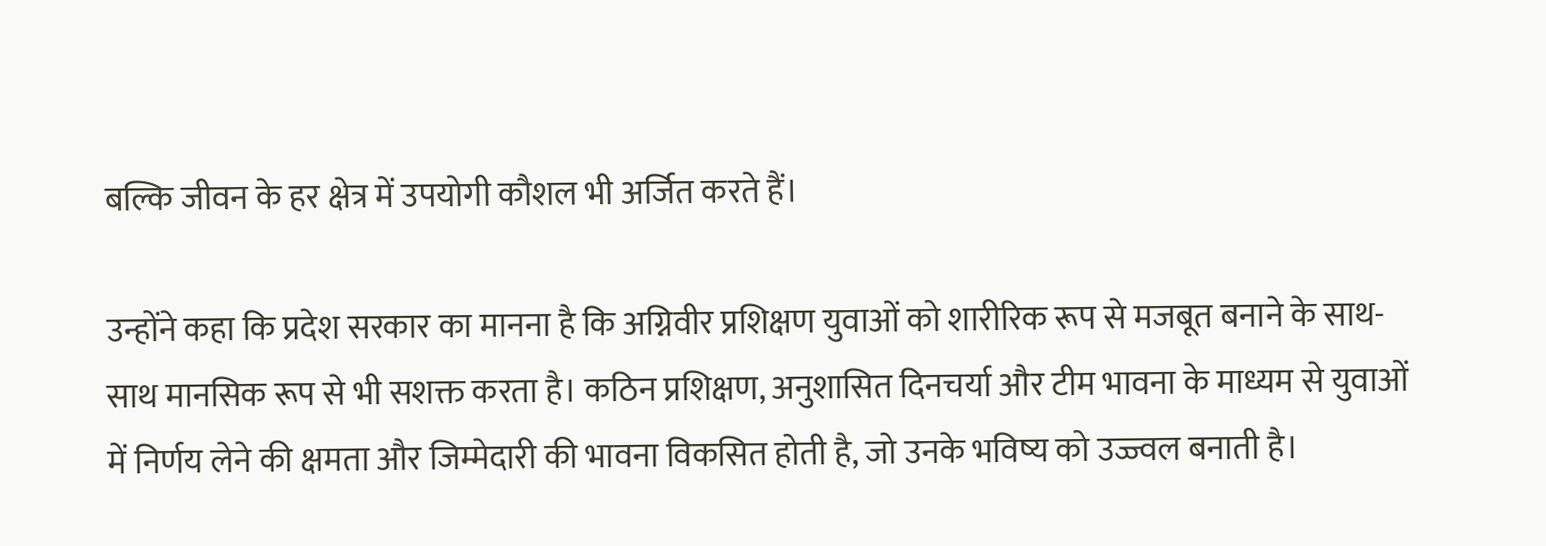बल्कि जीवन के हर क्षेत्र में उपयोगी कौशल भी अर्जित करते हैं।

उन्होंने कहा कि प्रदेश सरकार का मानना है कि अग्निवीर प्रशिक्षण युवाओं को शारीरिक रूप से मजबूत बनाने के साथ-साथ मानसिक रूप से भी सशक्त करता है। कठिन प्रशिक्षण, अनुशासित दिनचर्या और टीम भावना के माध्यम से युवाओं में निर्णय लेने की क्षमता और जिम्मेदारी की भावना विकसित होती है, जो उनके भविष्य को उज्ज्वल बनाती है।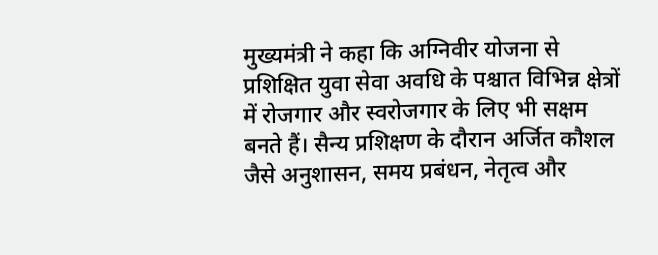मुख्यमंत्री ने कहा कि अग्निवीर योजना से प्रशिक्षित युवा सेवा अवधि के पश्चात विभिन्न क्षेत्रों में रोजगार और स्वरोजगार के लिए भी सक्षम बनते हैं। सैन्य प्रशिक्षण के दौरान अर्जित कौशल जैसे अनुशासन, समय प्रबंधन, नेतृत्व और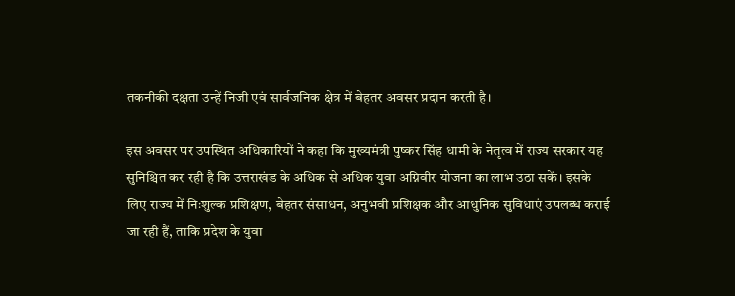तकनीकी दक्षता उन्हें निजी एवं सार्वजनिक क्षेत्र में बेहतर अवसर प्रदान करती है।

इस अवसर पर उपस्थित अधिकारियों ने कहा कि मुख्यमंत्री पुष्कर सिंह धामी के नेतृत्व में राज्य सरकार यह सुनिश्चित कर रही है कि उत्तराखंड के अधिक से अधिक युवा अग्निवीर योजना का लाभ उठा सकें। इसके लिए राज्य में निःशुल्क प्रशिक्षण, बेहतर संसाधन, अनुभवी प्रशिक्षक और आधुनिक सुविधाएं उपलब्ध कराई जा रही हैं, ताकि प्रदेश के युवा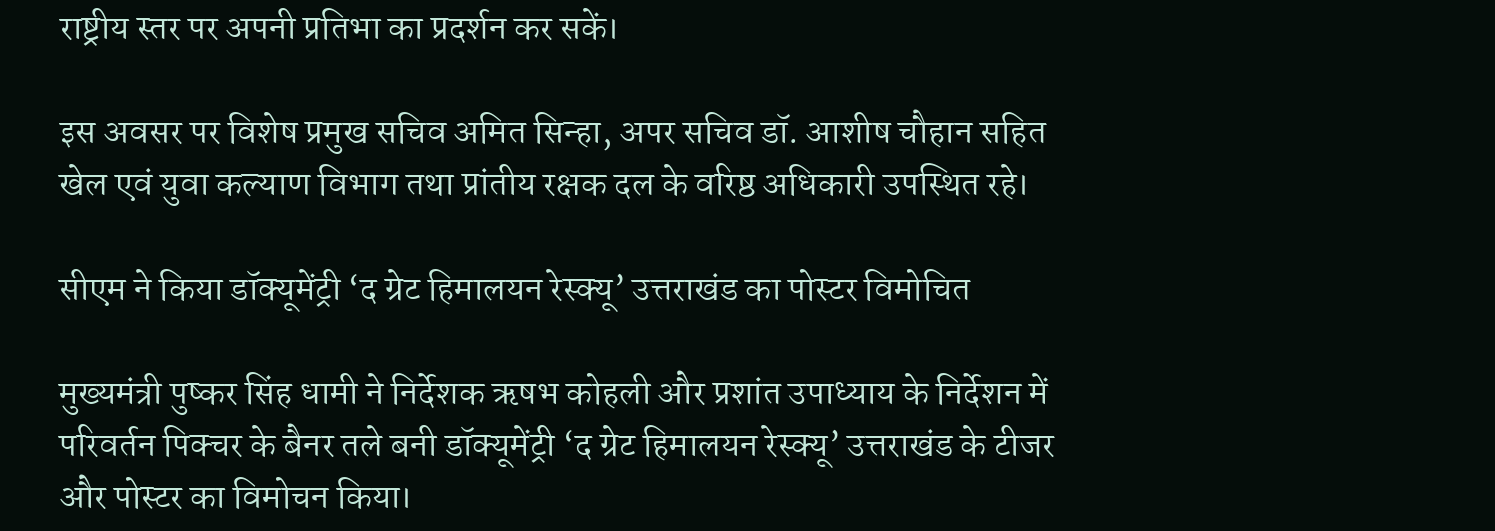राष्ट्रीय स्तर पर अपनी प्रतिभा का प्रदर्शन कर सकें।

इस अवसर पर विशेष प्रमुख सचिव अमित सिन्हा, अपर सचिव डॉ. आशीष चौहान सहित खेल एवं युवा कल्याण विभाग तथा प्रांतीय रक्षक दल के वरिष्ठ अधिकारी उपस्थित रहे।

सीएम ने किया डॉक्यूमेंट्री ‘द ग्रेट हिमालयन रेस्क्यू’ उत्तराखंड का पोस्टर विमोचित

मुख्यमंत्री पुष्कर सिंह धामी ने निर्देशक ऋषभ कोहली और प्रशांत उपाध्याय के निर्देशन में परिवर्तन पिक्चर के बैनर तले बनी डॉक्यूमेंट्री ‘द ग्रेट हिमालयन रेस्क्यू’ उत्तराखंड के टीजर और पोस्टर का विमोचन किया।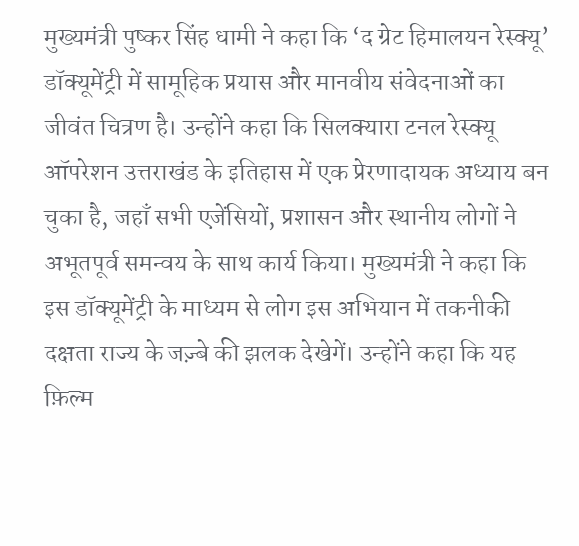मुख्यमंत्री पुष्कर सिंह धामी ने कहा कि ‘द ग्रेट हिमालयन रेस्क्यू’ डॉक्यूमेंट्री में सामूहिक प्रयास और मानवीय संवेदनाओं का जीवंत चित्रण है। उन्होंने कहा कि सिलक्यारा टनल रेस्क्यू ऑपरेशन उत्तराखंड के इतिहास में एक प्रेरणादायक अध्याय बन चुका है, जहाँ सभी एजेंसियों, प्रशासन और स्थानीय लोगों ने अभूतपूर्व समन्वय के साथ कार्य किया। मुख्यमंत्री ने कहा कि इस डॉक्यूमेंट्री के माध्यम से लोग इस अभियान में तकनीकी दक्षता राज्य के जज़्बे की झलक देखेगें। उन्होंने कहा कि यह फ़िल्म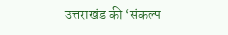उत्तराखंड की ‘संकल्प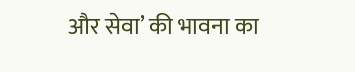और सेवा’ की भावना का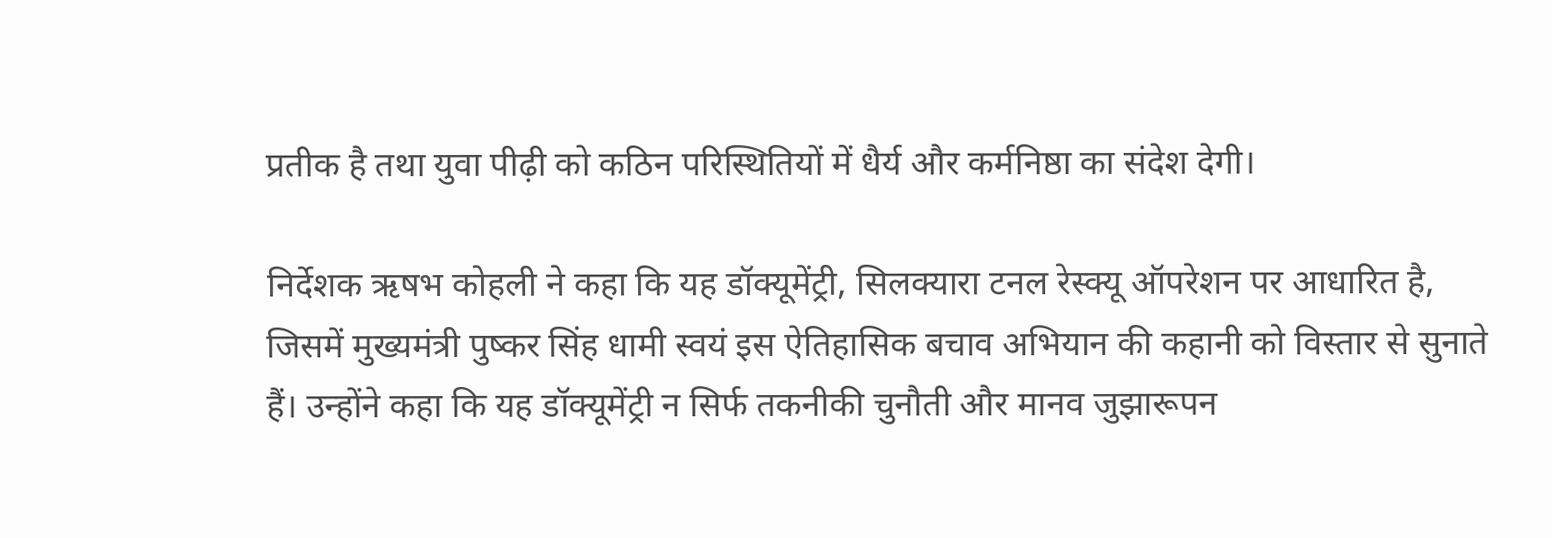प्रतीक है तथा युवा पीढ़ी को कठिन परिस्थितियों में धैर्य और कर्मनिष्ठा का संदेश देगी।

निर्देशक ऋषभ कोहली ने कहा कि यह डॉक्यूमेंट्री, सिलक्यारा टनल रेस्क्यू ऑपरेशन पर आधारित है, जिसमें मुख्यमंत्री पुष्कर सिंह धामी स्वयं इस ऐतिहासिक बचाव अभियान की कहानी को विस्तार से सुनाते हैं। उन्होंने कहा कि यह डॉक्यूमेंट्री न सिर्फ तकनीकी चुनौती और मानव जुझारूपन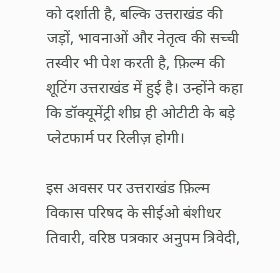को दर्शाती है, बल्कि उत्तराखंड की जड़ों, भावनाओं और नेतृत्व की सच्ची तस्वीर भी पेश करती है, फ़िल्म की शूटिंग उत्तराखंड में हुई है। उन्होंने कहा कि डॉक्यूमेंट्री शीघ्र ही ओटीटी के बड़े प्लेटफार्म पर रिलीज़ होगी।

इस अवसर पर उत्तराखंड फ़िल्म विकास परिषद के सीईओ बंशीधर तिवारी, वरिष्ठ पत्रकार अनुपम त्रिवेदी,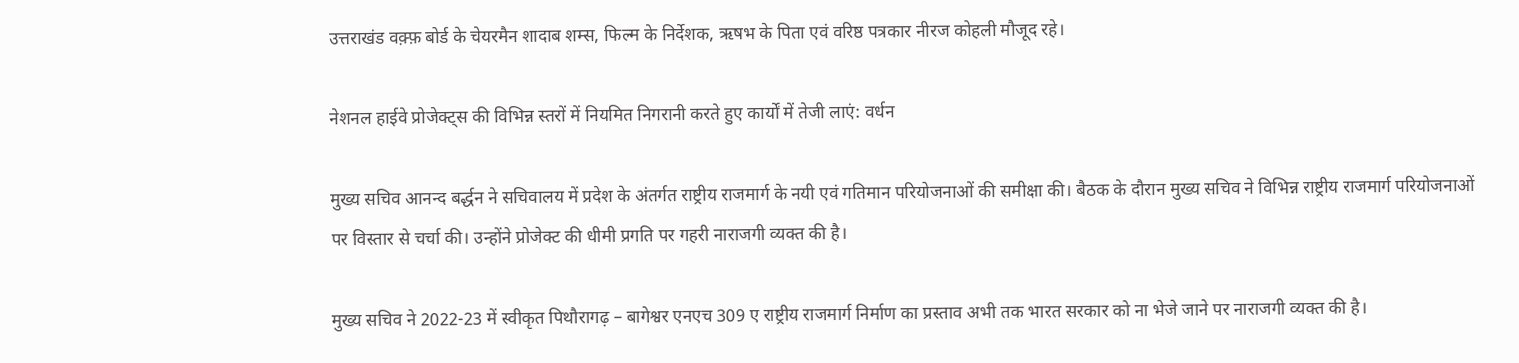उत्तराखंड वक़्फ़ बोर्ड के चेयरमैन शादाब शम्स, फिल्म के निर्देशक, ऋषभ के पिता एवं वरिष्ठ पत्रकार नीरज कोहली मौजूद रहे।

नेशनल हाईवे प्रोजेक्ट्स की विभिन्न स्तरों में नियमित निगरानी करते हुए कार्यों में तेजी लाएं: वर्धन

मुख्य सचिव आनन्द बर्द्धन ने सचिवालय में प्रदेश के अंतर्गत राष्ट्रीय राजमार्ग के नयी एवं गतिमान परियोजनाओं की समीक्षा की। बैठक के दौरान मुख्य सचिव ने विभिन्न राष्ट्रीय राजमार्ग परियोजनाओं पर विस्तार से चर्चा की। उन्होंने प्रोजेक्ट की धीमी प्रगति पर गहरी नाराजगी व्यक्त की है।

मुख्य सचिव ने 2022-23 में स्वीकृत पिथौरागढ़ – बागेश्वर एनएच 309 ए राष्ट्रीय राजमार्ग निर्माण का प्रस्ताव अभी तक भारत सरकार को ना भेजे जाने पर नाराजगी व्यक्त की है।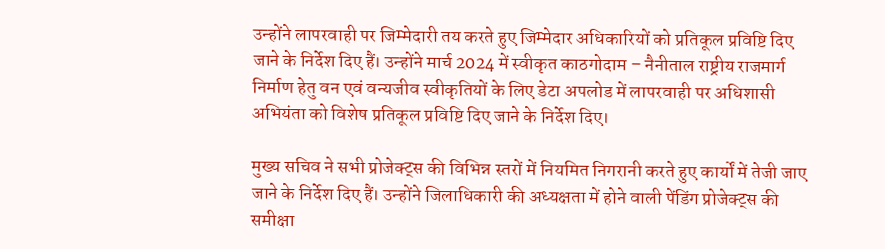उन्होंने लापरवाही पर जिम्मेदारी तय करते हुए जिम्मेदार अधिकारियों को प्रतिकूल प्रविष्टि दिए जाने के निर्देश दिए हैं। उन्होंने मार्च 2024 में स्वीकृत काठगोदाम – नैनीताल राष्ट्रीय राजमार्ग निर्माण हेतु वन एवं वन्यजीव स्वीकृतियों के लिए डेटा अपलोड में लापरवाही पर अधिशासी अभियंता को विशेष प्रतिकूल प्रविष्टि दिए जाने के निर्देश दिए।

मुख्य सचिव ने सभी प्रोजेक्ट्स की विभिन्न स्तरों में नियमित निगरानी करते हुए कार्यों में तेजी जाए जाने के निर्देश दिए हैं। उन्होंने जिलाधिकारी की अध्यक्षता में होने वाली पेंडिंग प्रोजेक्ट्स की समीक्षा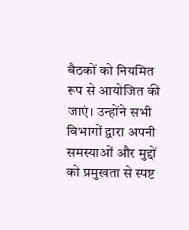बैठकों को नियमित रूप से आयोजित की जाएं। उन्होंने सभी विभागों द्वारा अपनी समस्याओं और मुद्दों को प्रमुखता से स्पष्ट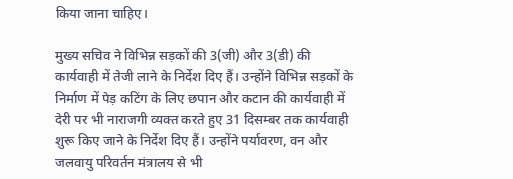किया जाना चाहिए।

मुख्य सचिव ने विभिन्न सड़कों की 3(जी) और 3(डी) की कार्यवाही में तेजी लाने के निर्देश दिए हैं। उन्होंने विभिन्न सड़कों के निर्माण में पेड़ कटिंग के लिए छपान और कटान की कार्यवाही में देरी पर भी नाराजगी व्यक्त करते हुए 31 दिसम्बर तक कार्यवाही शुरू किए जाने के निर्देश दिए हैं। उन्होंने पर्यावरण, वन और जलवायु परिवर्तन मंत्रालय से भी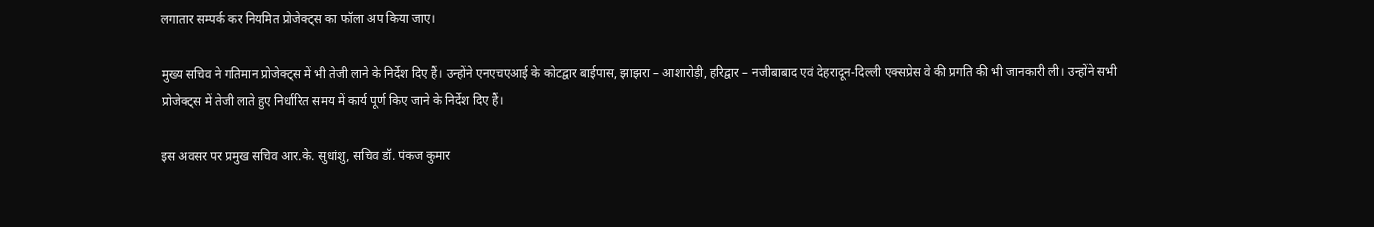लगातार सम्पर्क कर नियमित प्रोजेक्ट्स का फॉला अप किया जाए।

मुख्य सचिव ने गतिमान प्रोजेक्ट्स में भी तेजी लाने के निर्देश दिए हैं। उन्होंने एनएचएआई के कोटद्वार बाईपास, झाझरा – आशारोड़ी, हरिद्वार – नजीबाबाद एवं देहरादून-दिल्ली एक्सप्रेस वे की प्रगति की भी जानकारी ली। उन्होंने सभी प्रोजेक्ट्स में तेजी लाते हुए निर्धारित समय में कार्य पूर्ण किए जाने के निर्देश दिए हैं।

इस अवसर पर प्रमुख सचिव आर.के. सुधांशु, सचिव डॉ. पंकज कुमार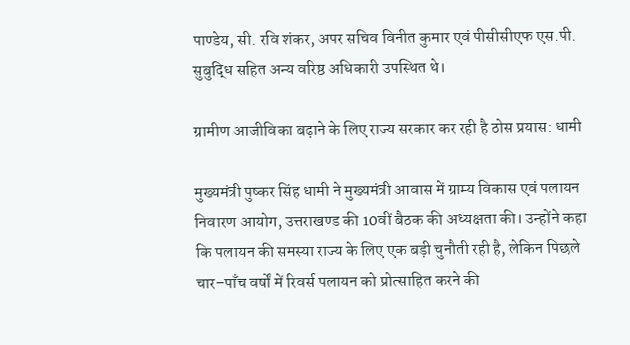पाण्डेय, सी. रवि शंकर, अपर सचिव विनीत कुमार एवं पीसीसीएफ एस.पी. सुबुद्धि सहित अन्य वरिष्ठ अधिकारी उपस्थित थे।

ग्रामीण आजीविका बढ़ाने के लिए राज्य सरकार कर रही है ठोस प्रयास: धामी

मुख्यमंत्री पुष्कर सिंह धामी ने मुख्यमंत्री आवास में ग्राम्य विकास एवं पलायन निवारण आयोग, उत्तराखण्ड की 10वीं बैठक की अध्यक्षता की। उन्होंने कहा कि पलायन की समस्या राज्य के लिए एक बड़ी चुनौती रही है, लेकिन पिछले चार–पाँच वर्षों में रिवर्स पलायन को प्रोत्साहित करने की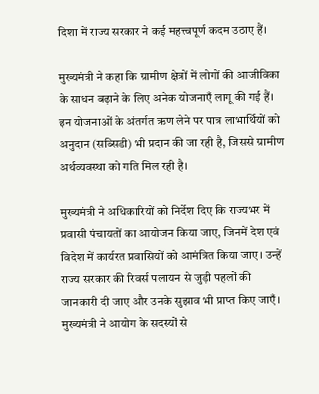दिशा में राज्य सरकार ने कई महत्त्वपूर्ण कदम उठाए हैं।

मुख्यमंत्री ने कहा कि ग्रामीण क्षेत्रों में लोगों की आजीविका के साधन बढ़ाने के लिए अनेक योजनाएँ लागू की गई हैं। इन योजनाओं के अंतर्गत ऋण लेने पर पात्र लाभार्थियों को अनुदान (सब्सिडी) भी प्रदान की जा रही है, जिससे ग्रामीण अर्थव्यवस्था को गति मिल रही है।

मुख्यमंत्री ने अधिकारियों को निर्देश दिए कि राज्यभर में प्रवासी पंचायतों का आयोजन किया जाए, जिनमें देश एवं विदेश में कार्यरत प्रवासियों को आमंत्रित किया जाए। उन्हें राज्य सरकार की रिवर्स पलायन से जुड़ी पहलों की जानकारी दी जाए और उनके सुझाव भी प्राप्त किए जाएँ।
मुख्यमंत्री ने आयोग के सदस्यों से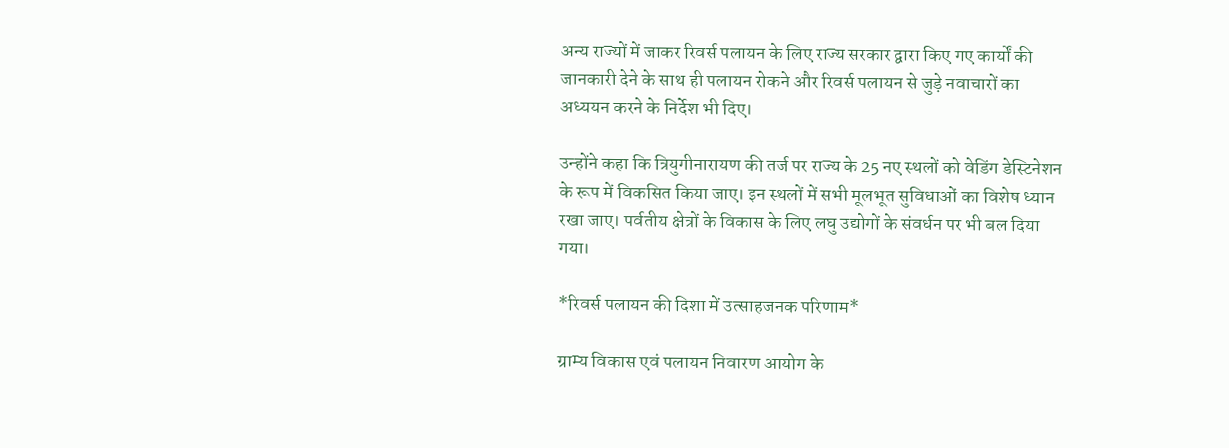अन्य राज्यों में जाकर रिवर्स पलायन के लिए राज्य सरकार द्वारा किए गए कार्यों की जानकारी देने के साथ ही पलायन रोकने और रिवर्स पलायन से जुड़े नवाचारों का अध्ययन करने के निर्देश भी दिए।

उन्होंने कहा कि त्रियुगीनारायण की तर्ज पर राज्य के 25 नए स्थलों को वेडिंग डेस्टिनेशन के रूप में विकसित किया जाए। इन स्थलों में सभी मूलभूत सुविधाओं का विशेष ध्यान रखा जाए। पर्वतीय क्षेत्रों के विकास के लिए लघु उद्योगों के संवर्धन पर भी बल दिया गया।

*रिवर्स पलायन की दिशा में उत्साहजनक परिणाम*

ग्राम्य विकास एवं पलायन निवारण आयोग के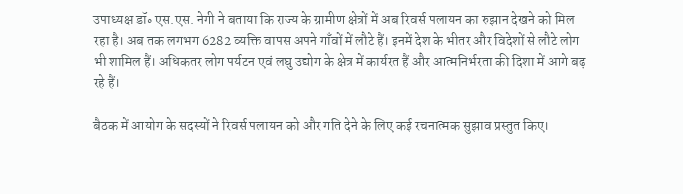उपाध्यक्ष डॉ॰ एस.एस. नेगी ने बताया कि राज्य के ग्रामीण क्षेत्रों में अब रिवर्स पलायन का रुझान देखने को मिल रहा है। अब तक लगभग 6282 व्यक्ति वापस अपने गाँवों में लौटे हैं। इनमें देश के भीतर और विदेशों से लौटे लोग भी शामिल हैं। अधिकतर लोग पर्यटन एवं लघु उद्योग के क्षेत्र में कार्यरत हैं और आत्मनिर्भरता की दिशा में आगे बढ़ रहे हैं।

बैठक में आयोग के सदस्यों ने रिवर्स पलायन को और गति देने के लिए कई रचनात्मक सुझाव प्रस्तुत किए।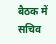बैठक में सचिव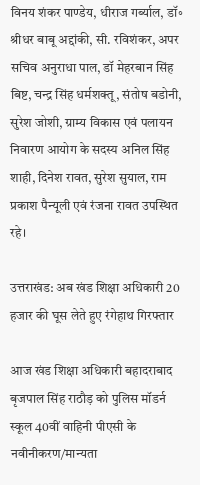विनय शंकर पाण्डेय, धीराज गर्ब्याल, डॉ॰ श्रीधर बाबू अद्दांकी, सी. रविशंकर, अपर सचिव अनुराधा पाल, डॉ मेहरबान सिंह बिष्ट, चन्द्र सिंह धर्मशक्तू, संतोष बडोनी, सुरेश जोशी, ग्राम्य विकास एवं पलायन निवारण आयोग के सदस्य अनिल सिंह शाही, दिनेश रावत, सुरेश सुयाल, राम प्रकाश पैन्यूली एवं रंजना रावत उपस्थित रहे।

उत्तराखंड: अब खंड शिक्षा अधिकारी 20 हजार की घूस लेते हुए रंगेहाथ गिरफ्तार

आज खंड शिक्षा अधिकारी बहादराबाद बृजपाल सिंह राठौड़ को पुलिस मॉडर्न स्कूल 40वीं वाहिनी पीएसी के नवीनीकरण/मान्यता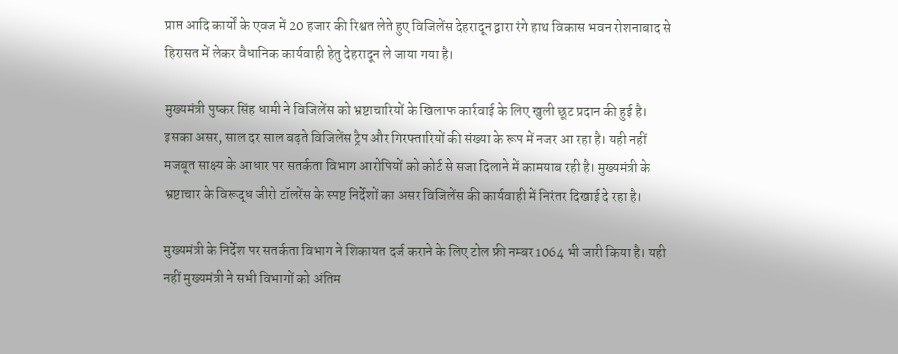प्राप्त आदि कार्यों के एवज में 20 हजार की रिश्वत लेते हुए विजिलेंस देहरादून द्वारा रंगे हाथ विकास भवन रोशनाबाद से हिरासत में लेकर वैधानिक कार्यवाही हेतु देहरादून ले जाया गया है।

मुख्यमंत्री पुष्कर सिंह धामी ने विजिलेंस को भ्रष्टाचारियों के खिलाफ कार्रवाई के लिए खुली छूट प्रदान की हुई है। इसका असर, साल दर साल बढ़ते विजिलेंस ट्रैप और गिरफ्तारियों की संख्या के रूप में नजर आ रहा है। यही नहीं मजबूत साक्ष्य के आधार पर सतर्कता विभाग आरोपियों को कोर्ट से सजा दिलाने में कामयाब रही है। मुख्यमंत्री के भ्रष्टाचार के विरूद्ध जीरो टॉलरेंस के स्पष्ट निर्देशों का असर विजिलेंस की कार्यवाही में निरंतर दिखाई दे रहा है।

मुख्यमंत्री के निर्देश पर सतर्कता विभाग ने शिकायत दर्ज कराने के लिए टोल फ्री नम्बर 1064 भी जारी किया है। यही नहीं मुख्यमंत्री ने सभी विभागों को अंतिम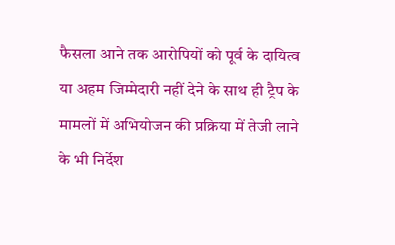फैसला आने तक आरोपियों को पूर्व के दायित्व या अहम जिम्मेदारी नहीं देने के साथ ही ट्रैप के मामलों में अभियोजन की प्रक्रिया में तेजी लाने के भी निर्देश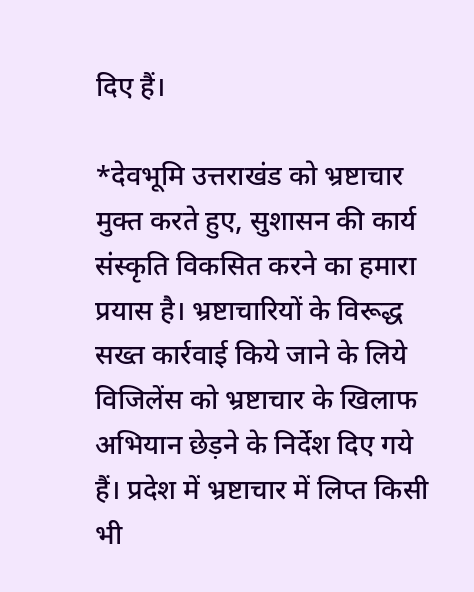दिए हैं।

*देवभूमि उत्तराखंड को भ्रष्टाचार मुक्त करते हुए, सुशासन की कार्य संस्कृति विकसित करने का हमारा प्रयास है। भ्रष्टाचारियों के विरूद्ध सख्त कार्रवाई किये जाने के लिये विजिलेंस को भ्रष्टाचार के खिलाफ अभियान छेड़ने के निर्देश दिए गये हैं। प्रदेश में भ्रष्टाचार में लिप्त किसी भी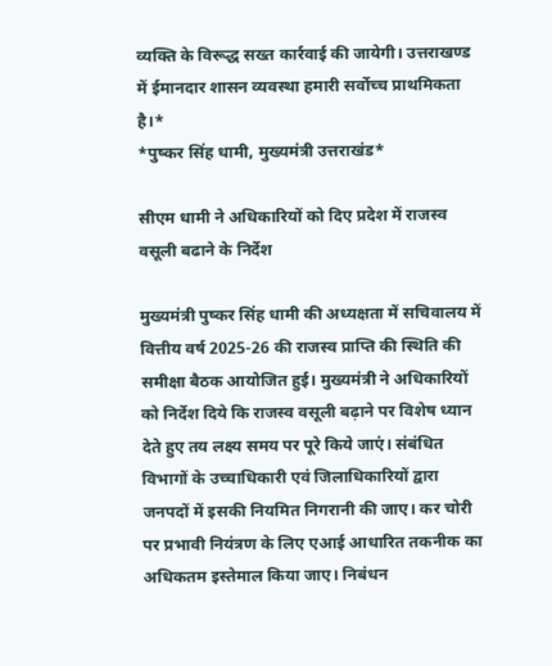व्यक्ति के विरूद्ध सख्त कार्रवाई की जायेगी। उत्तराखण्ड में ईमानदार शासन व्यवस्था हमारी सर्वोच्च प्राथमिकता है।*
*पुष्कर सिंह धामी, मुख्यमंत्री उत्तराखंड*

सीएम धामी ने अधिकारियों को दिए प्रदेश में राजस्व वसूली बढाने के निर्देश

मुख्यमंत्री पुष्कर सिंह धामी की अध्यक्षता में सचिवालय में वित्तीय वर्ष 2025-26 की राजस्व प्राप्ति की स्थिति की समीक्षा बैठक आयोजित हुई। मुख्यमंत्री ने अधिकारियों को निर्देश दिये कि राजस्व वसूली बढ़ाने पर विशेष ध्यान देते हुए तय लक्ष्य समय पर पूरे किये जाएं। संबंधित विभागों के उच्चाधिकारी एवं जिलाधिकारियों द्वारा जनपदों में इसकी नियमित निगरानी की जाए। कर चोरी पर प्रभावी नियंत्रण के लिए एआई आधारित तकनीक का अधिकतम इस्तेमाल किया जाए। निबंधन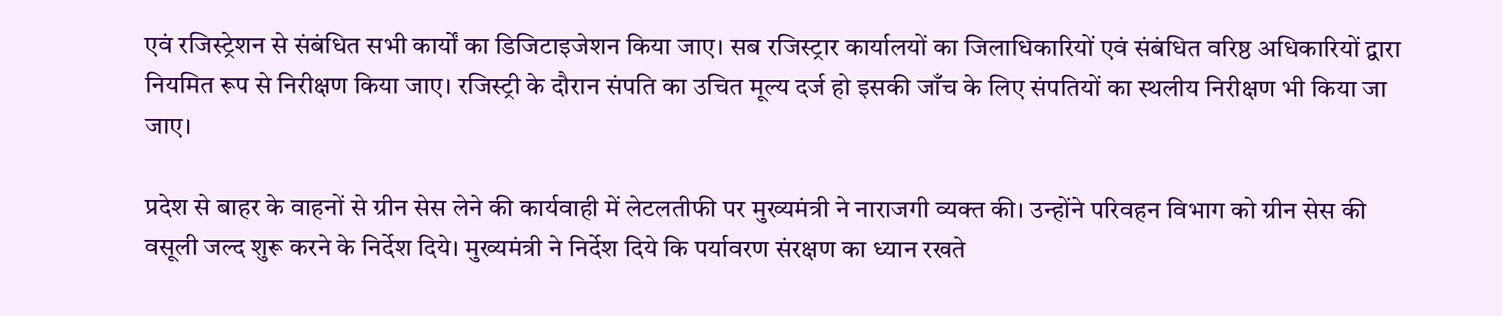एवं रजिस्ट्रेशन से संबंधित सभी कार्यों का डिजिटाइजेशन किया जाए। सब रजिस्ट्रार कार्यालयों का जिलाधिकारियों एवं संबंधित वरिष्ठ अधिकारियों द्वारा नियमित रूप से निरीक्षण किया जाए। रजिस्ट्री के दौरान संपति का उचित मूल्य दर्ज हो इसकी जाँच के लिए संपतियों का स्थलीय निरीक्षण भी किया जा जाए।

प्रदेश से बाहर के वाहनों से ग्रीन सेस लेने की कार्यवाही में लेटलतीफी पर मुख्यमंत्री ने नाराजगी व्यक्त की। उन्होंने परिवहन विभाग को ग्रीन सेस की वसूली जल्द शुरू करने के निर्देश दिये। मुख्यमंत्री ने निर्देश दिये कि पर्यावरण संरक्षण का ध्यान रखते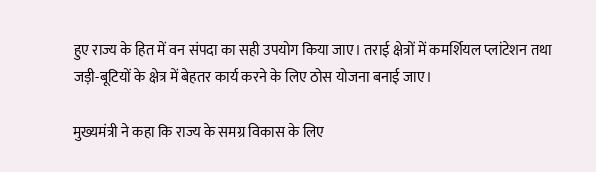हुए राज्य के हित में वन संपदा का सही उपयोग किया जाए। तराई क्षेत्रों में कमर्शियल प्लांटेशन तथा जड़ी-बूटियों के क्षेत्र में बेहतर कार्य करने के लिए ठोस योजना बनाई जाए।

मुख्यमंत्री ने कहा कि राज्य के समग्र विकास के लिए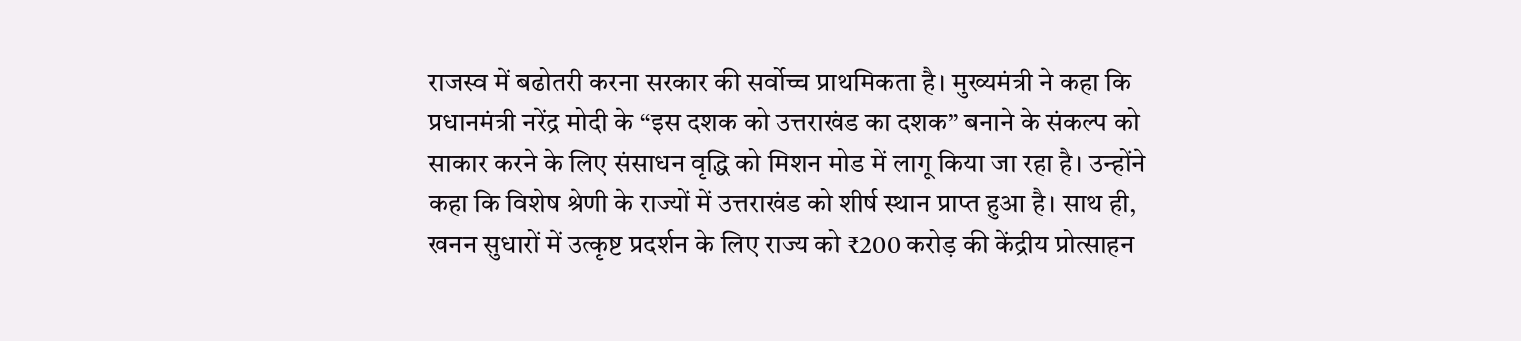राजस्व में बढोतरी करना सरकार की सर्वोच्च प्राथमिकता है। मुख्यमंत्री ने कहा कि प्रधानमंत्री नरेंद्र मोदी के “इस दशक को उत्तराखंड का दशक” बनाने के संकल्प को साकार करने के लिए संसाधन वृद्धि को मिशन मोड में लागू किया जा रहा है। उन्होंने कहा कि विशेष श्रेणी के राज्यों में उत्तराखंड को शीर्ष स्थान प्राप्त हुआ है। साथ ही, खनन सुधारों में उत्कृष्ट प्रदर्शन के लिए राज्य को ₹200 करोड़ की केंद्रीय प्रोत्साहन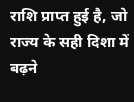राशि प्राप्त हुई है, जो राज्य के सही दिशा में बढ़ने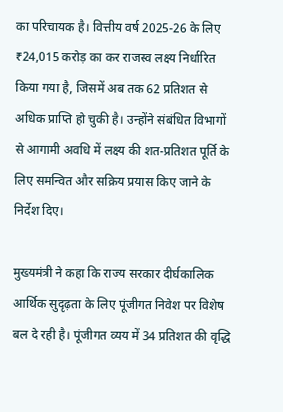का परिचायक है। वित्तीय वर्ष 2025-26 के लिए ₹24,015 करोड़ का कर राजस्व लक्ष्य निर्धारित किया गया है, जिसमें अब तक 62 प्रतिशत से अधिक प्राप्ति हो चुकी है। उन्होंने संबंधित विभागों से आगामी अवधि में लक्ष्य की शत-प्रतिशत पूर्ति के लिए समन्वित और सक्रिय प्रयास किए जाने के निर्देश दिए।

मुख्यमंत्री ने कहा कि राज्य सरकार दीर्घकालिक आर्थिक सुदृढ़ता के लिए पूंजीगत निवेश पर विशेष बल दे रही है। पूंजीगत व्यय में 34 प्रतिशत की वृद्धि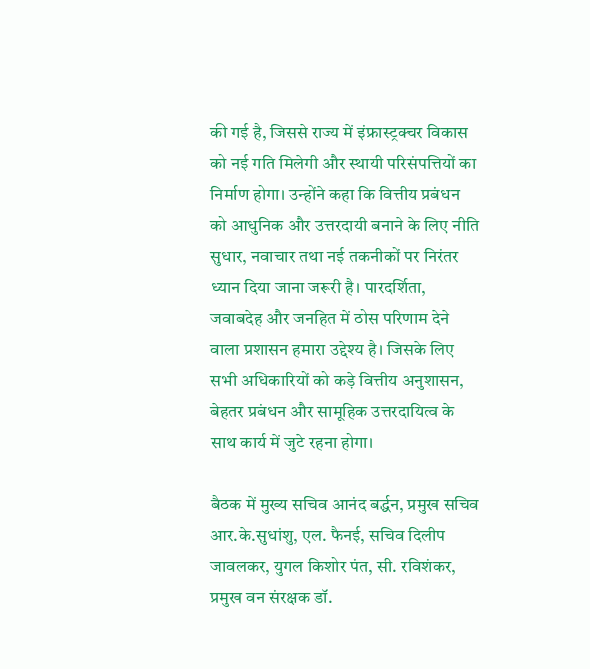की गई है, जिससे राज्य में इंफ्रास्ट्रक्चर विकास को नई गति मिलेगी और स्थायी परिसंपत्तियों का निर्माण होगा। उन्होंने कहा कि वित्तीय प्रबंधन को आधुनिक और उत्तरदायी बनाने के लिए नीति सुधार, नवाचार तथा नई तकनीकों पर निरंतर ध्यान दिया जाना जरूरी है। पारदर्शिता, जवाबदेह और जनहित में ठोस परिणाम देने वाला प्रशासन हमारा उद्देश्य है। जिसके लिए सभी अधिकारियों को कड़े वित्तीय अनुशासन, बेहतर प्रबंधन और सामूहिक उत्तरदायित्व के साथ कार्य में जुटे रहना होगा।

बैठक में मुख्य सचिव आनंद बर्द्धन, प्रमुख सचिव आर.के.सुधांशु, एल. फैनई, सचिव दिलीप जावलकर, युगल किशोर पंत, सी. रविशंकर, प्रमुख वन संरक्षक डॉ.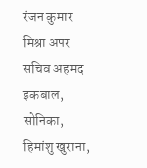रंजन कुमार मिश्रा अपर सचिव अहमद इकबाल, सोनिका, हिमांशु खुराना,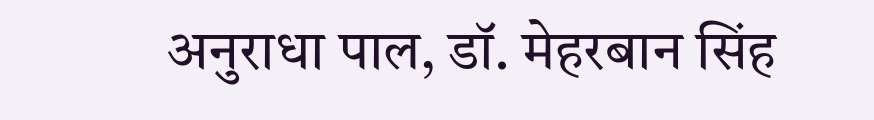अनुराधा पाल, डॉ. मेहरबान सिंह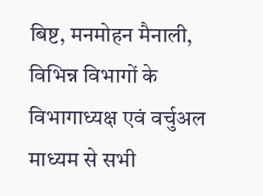बिष्ट, मनमोहन मैनाली, विभिन्न विभागों के विभागाध्यक्ष एवं वर्चुअल माध्यम से सभी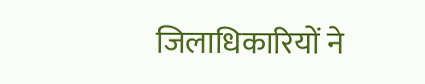जिलाधिकारियों ने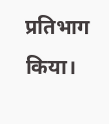प्रतिभाग किया।